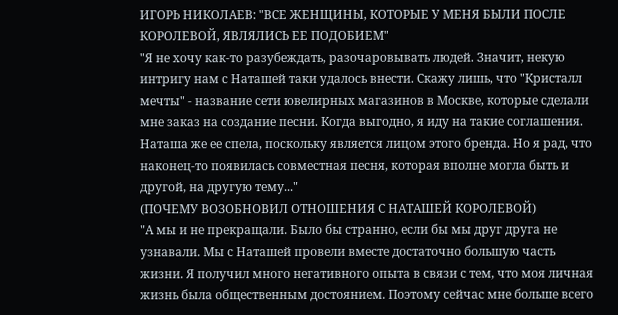ИГОРЬ НИКОЛАЕВ: "ВСЕ ЖЕНЩИНЫ, КОТОРЫЕ У МЕНЯ БЫЛИ ПОСЛЕ КОРОЛЕВОЙ, ЯВЛЯЛИСЬ ЕЕ ПОДОБИЕМ"
"Я не хочу как-то разубеждать, разочаровывать людей. Значит, некую интригу нам с Наташей таки удалось внести. Скажу лишь, что "Кристалл мечты" - название сети ювелирных магазинов в Москве, которые сделали мне заказ на создание песни. Когда выгодно, я иду на такие соглашения. Наташа же ее спела, поскольку является лицом этого бренда. Но я рад, что наконец-то появилась совместная песня, которая вполне могла быть и другой, на другую тему..."
(ПОЧЕМУ ВОЗОБНОВИЛ ОТНОШЕНИЯ С НАТАШЕЙ КОРОЛЕВОЙ)
"А мы и не прекращали. Было бы странно, если бы мы друг друга не узнавали. Мы с Наташей провели вместе достаточно большую часть жизни. Я получил много негативного опыта в связи с тем, что моя личная жизнь была общественным достоянием. Поэтому сейчас мне больше всего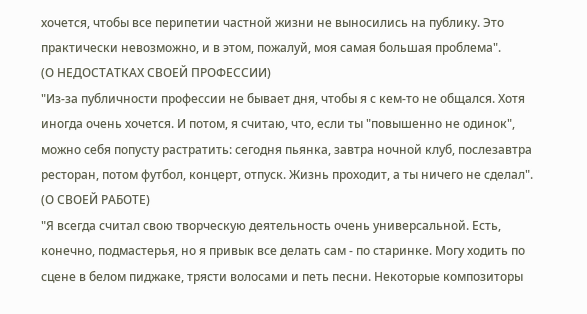хочется, чтобы все перипетии частной жизни не выносились на публику. Это практически невозможно, и в этом, пожалуй, моя самая большая проблема".
(О НЕДОСТАТКАХ СВОЕЙ ПРОФЕССИИ)
"Из-за публичности профессии не бывает дня, чтобы я с кем-то не общался. Хотя иногда очень хочется. И потом, я считаю, что, если ты "повышенно не одинок", можно себя попусту растратить: сегодня пьянка, завтра ночной клуб, послезавтра ресторан, потом футбол, концерт, отпуск. Жизнь проходит, а ты ничего не сделал".
(О СВОЕЙ РАБОТЕ)
"Я всегда считал свою творческую деятельность очень универсальной. Есть, конечно, подмастерья, но я привык все делать сам - по старинке. Могу ходить по сцене в белом пиджаке, трясти волосами и петь песни. Некоторые композиторы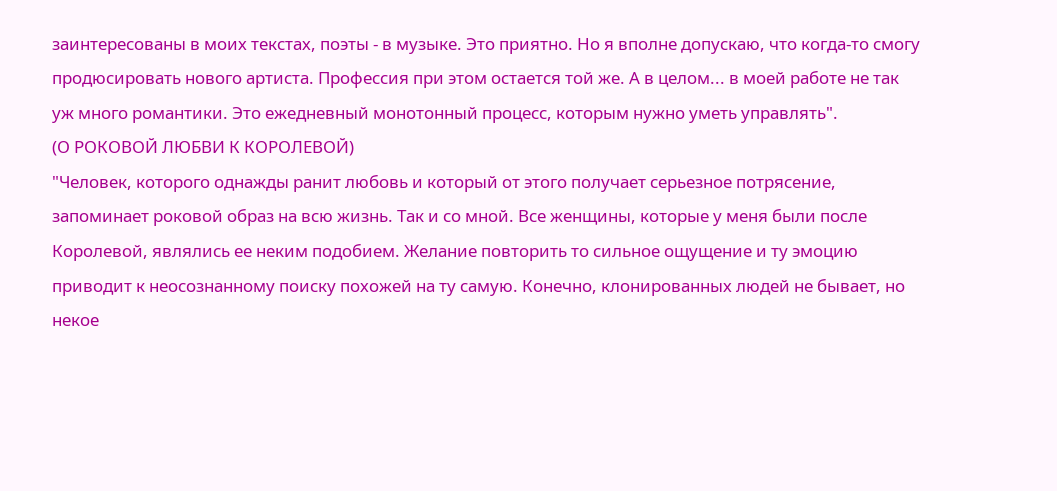заинтересованы в моих текстах, поэты - в музыке. Это приятно. Но я вполне допускаю, что когда-то смогу продюсировать нового артиста. Профессия при этом остается той же. А в целом... в моей работе не так уж много романтики. Это ежедневный монотонный процесс, которым нужно уметь управлять".
(О РОКОВОЙ ЛЮБВИ К КОРОЛЕВОЙ)
"Человек, которого однажды ранит любовь и который от этого получает серьезное потрясение, запоминает роковой образ на всю жизнь. Так и со мной. Все женщины, которые у меня были после Королевой, являлись ее неким подобием. Желание повторить то сильное ощущение и ту эмоцию приводит к неосознанному поиску похожей на ту самую. Конечно, клонированных людей не бывает, но некое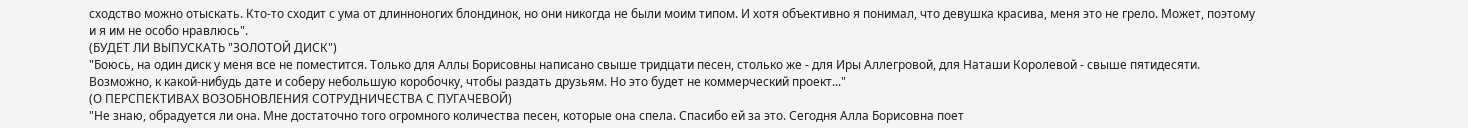сходство можно отыскать. Кто-то сходит с ума от длинноногих блондинок, но они никогда не были моим типом. И хотя объективно я понимал, что девушка красива, меня это не грело. Может, поэтому и я им не особо нравлюсь".
(БУДЕТ ЛИ ВЫПУСКАТЬ "ЗОЛОТОЙ ДИСК")
"Боюсь, на один диск у меня все не поместится. Только для Аллы Борисовны написано свыше тридцати песен, столько же - для Иры Аллегровой, для Наташи Королевой - свыше пятидесяти. Возможно, к какой-нибудь дате и соберу небольшую коробочку, чтобы раздать друзьям. Но это будет не коммерческий проект..."
(О ПЕРСПЕКТИВАХ ВОЗОБНОВЛЕНИЯ СОТРУДНИЧЕСТВА С ПУГАЧЕВОЙ)
"Не знаю, обрадуется ли она. Мне достаточно того огромного количества песен, которые она спела. Спасибо ей за это. Сегодня Алла Борисовна поет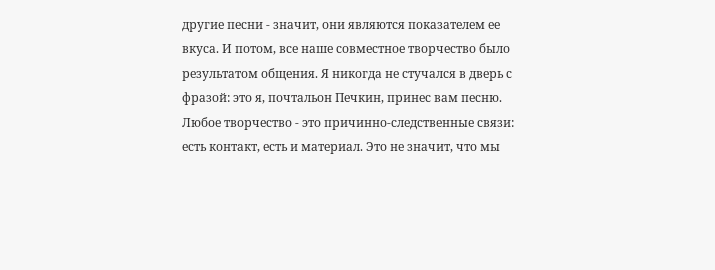другие песни - значит, они являются показателем ее вкуса. И потом, все наше совместное творчество было результатом общения. Я никогда не стучался в дверь с фразой: это я, почтальон Печкин, принес вам песню. Любое творчество - это причинно-следственные связи: есть контакт, есть и материал. Это не значит, что мы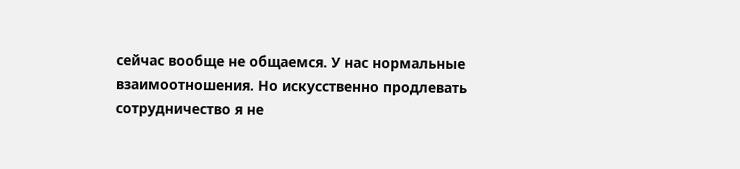сейчас вообще не общаемся. У нас нормальные взаимоотношения. Но искусственно продлевать сотрудничество я не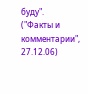буду".
("Факты и комментарии", 27.12.06)